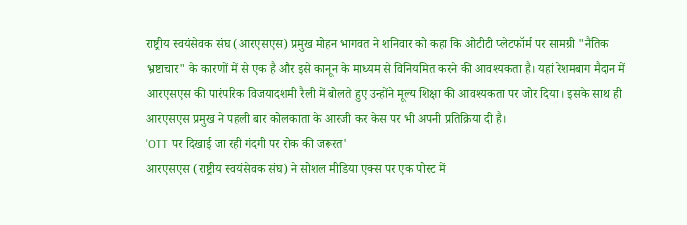राष्ट्रीय स्वयंसेवक संघ (आरएसएस) प्रमुख मोहन भागवत ने शनिवार को कहा कि ओटीटी प्लेटफॉर्म पर सामग्री "नैतिक भ्रष्टाचार" के कारणों में से एक है और इसे कानून के माध्यम से विनियमित करने की आवश्यकता है। यहां रेशमबाग मैदान में आरएसएस की पारंपरिक विजयादशमी रैली में बोलते हुए उन्होंने मूल्य शिक्षा की आवश्यकता पर जोर दिया। इसके साथ ही आरएसएस प्रमुख ने पहली बार कोलकाता के आरजी कर केस पर भी अपनी प्रतिक्रिया दी है।
'OTT पर दिखाई जा रही गंदगी पर रोक की जरूरत'
आरएसएस (राष्ट्रीय स्वयंसेवक संघ) ने सोशल मीडिया एक्स पर एक पोस्ट में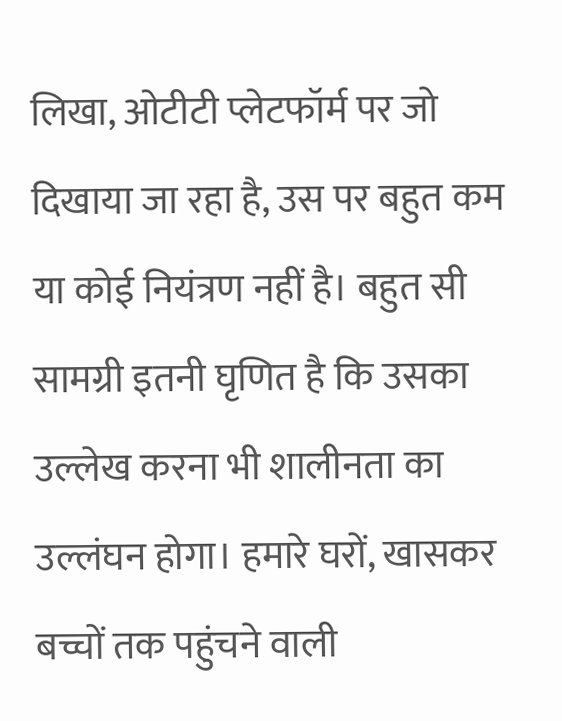लिखा, ओटीटी प्लेटफॉर्म पर जो दिखाया जा रहा है, उस पर बहुत कम या कोई नियंत्रण नहीं है। बहुत सी सामग्री इतनी घृणित है कि उसका उल्लेख करना भी शालीनता का उल्लंघन होगा। हमारे घरों, खासकर बच्चों तक पहुंचने वाली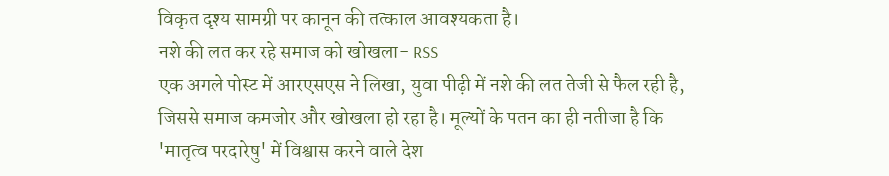विकृत दृश्य सामग्री पर कानून की तत्काल आवश्यकता है।
नशे की लत कर रहे समाज को खोखला- RSS
एक अगले पोस्ट में आरएसएस ने लिखा, युवा पीढ़ी में नशे की लत तेजी से फैल रही है, जिससे समाज कमजोर और खोखला हो रहा है। मूल्यों के पतन का ही नतीजा है कि 'मातृत्व परदारेषु' में विश्वास करने वाले देश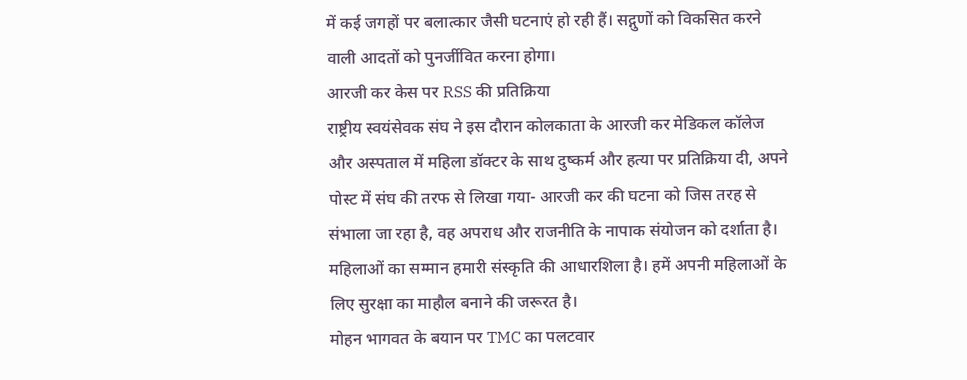में कई जगहों पर बलात्कार जैसी घटनाएं हो रही हैं। सद्गुणों को विकसित करने वाली आदतों को पुनर्जीवित करना होगा।
आरजी कर केस पर RSS की प्रतिक्रिया
राष्ट्रीय स्वयंसेवक संघ ने इस दौरान कोलकाता के आरजी कर मेडिकल कॉलेज और अस्पताल में महिला डॉक्टर के साथ दुष्कर्म और हत्या पर प्रतिक्रिया दी, अपने पोस्ट में संघ की तरफ से लिखा गया- आरजी कर की घटना को जिस तरह से संभाला जा रहा है, वह अपराध और राजनीति के नापाक संयोजन को दर्शाता है। महिलाओं का सम्मान हमारी संस्कृति की आधारशिला है। हमें अपनी महिलाओं के लिए सुरक्षा का माहौल बनाने की जरूरत है।
मोहन भागवत के बयान पर TMC का पलटवार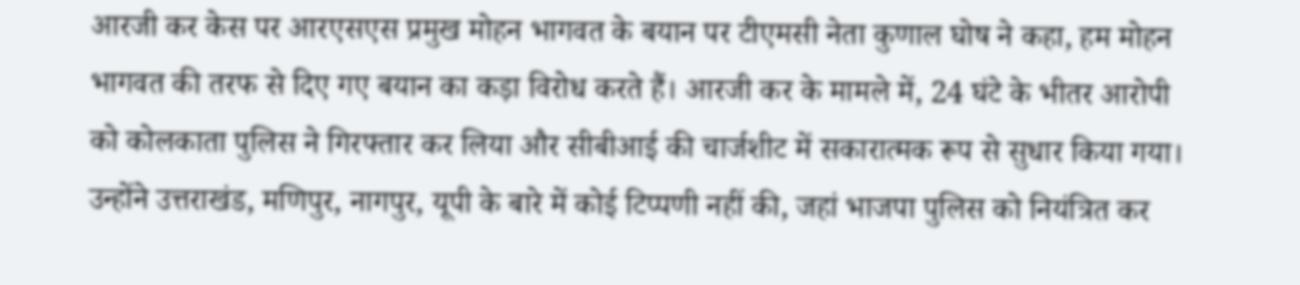आरजी कर केस पर आरएसएस प्रमुख मोहन भागवत के बयान पर टीएमसी नेता कुणाल घोष ने कहा, हम मोहन भागवत की तरफ से दिए गए बयान का कड़ा विरोध करते हैं। आरजी कर के मामले में, 24 घंटे के भीतर आरोपी को कोलकाता पुलिस ने गिरफ्तार कर लिया और सीबीआई की चार्जशीट में सकारात्मक रूप से सुधार किया गया। उन्होंने उत्तराखंड, मणिपुर, नागपुर, यूपी के बारे में कोई टिप्पणी नहीं की, जहां भाजपा पुलिस को नियंत्रित कर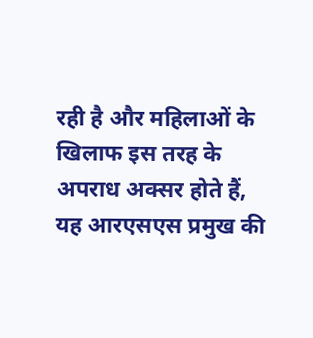रही है और महिलाओं के खिलाफ इस तरह के अपराध अक्सर होते हैं, यह आरएसएस प्रमुख की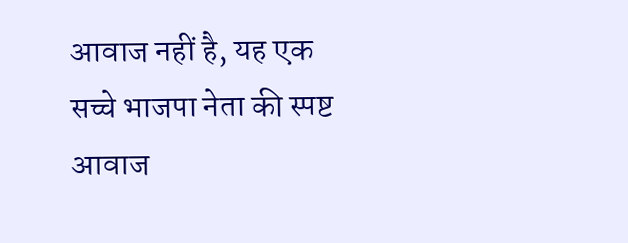आवाज नहीं है, यह एक सच्चे भाजपा नेता की स्पष्ट आवाज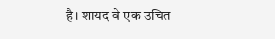है। शायद वे एक उचित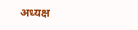अध्यक्ष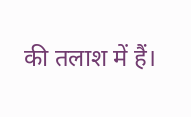की तलाश में हैं।